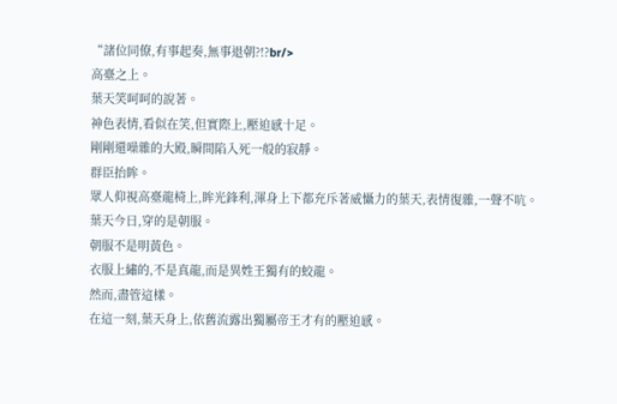“諸位同僚,有事起奏,無事退朝?!?br/>
高臺之上。
葉天笑呵呵的說著。
神色表情,看似在笑,但實際上,壓迫感十足。
剛剛還噪雜的大殿,瞬間陷入死一般的寂靜。
群臣抬眸。
眾人仰視高臺龍椅上,眸光鋒利,渾身上下都充斥著威懾力的葉天,表情復雜,一聲不吭。
葉天今日,穿的是朝服。
朝服不是明黃色。
衣服上繡的,不是真龍,而是異姓王獨有的蛟龍。
然而,盡管這樣。
在這一刻,葉天身上,依舊流露出獨屬帝王才有的壓迫感。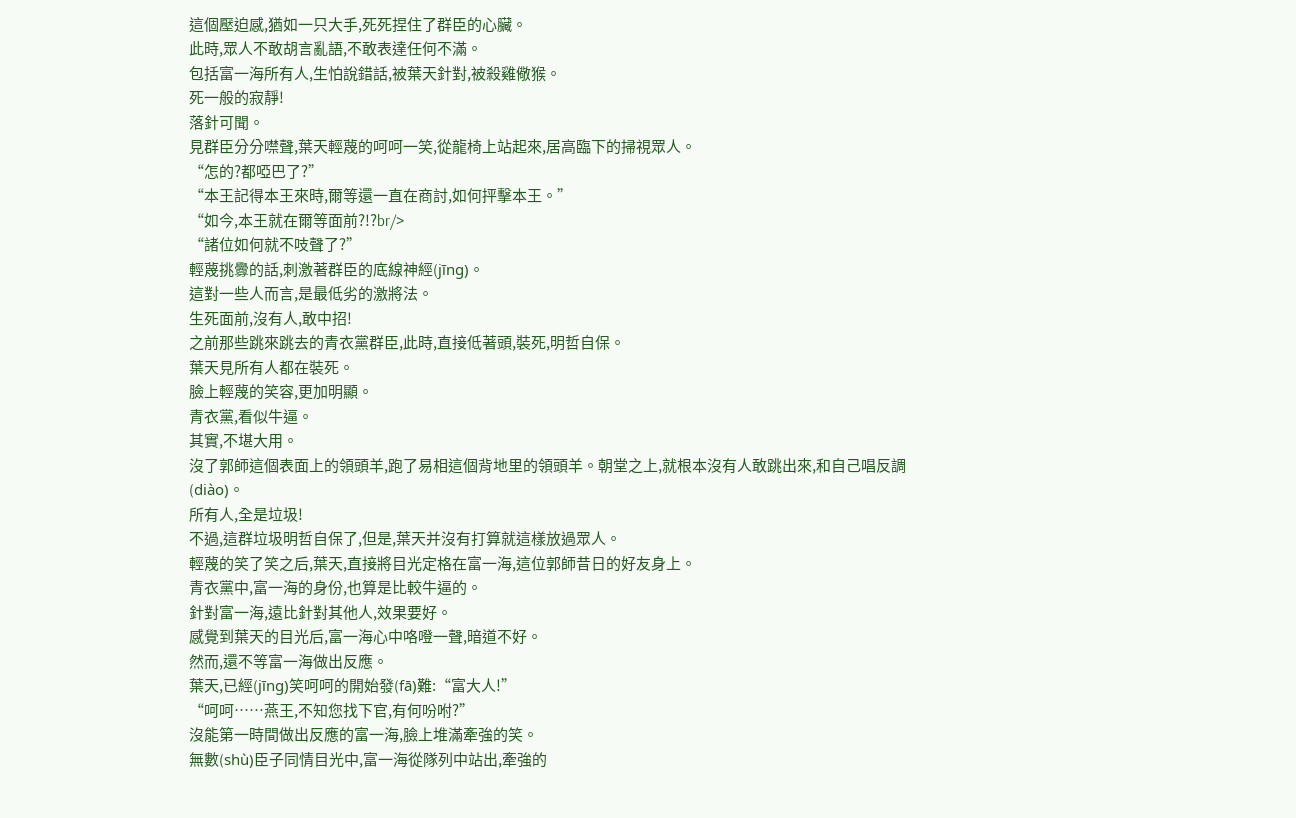這個壓迫感,猶如一只大手,死死捏住了群臣的心臟。
此時,眾人不敢胡言亂語,不敢表達任何不滿。
包括富一海所有人,生怕說錯話,被葉天針對,被殺雞儆猴。
死一般的寂靜!
落針可聞。
見群臣分分噤聲,葉天輕蔑的呵呵一笑,從龍椅上站起來,居高臨下的掃視眾人。
“怎的?都啞巴了?”
“本王記得本王來時,爾等還一直在商討,如何抨擊本王。”
“如今,本王就在爾等面前?!?br/>
“諸位如何就不吱聲了?”
輕蔑挑釁的話,刺激著群臣的底線神經(jīng)。
這對一些人而言,是最低劣的激將法。
生死面前,沒有人,敢中招!
之前那些跳來跳去的青衣黨群臣,此時,直接低著頭,裝死,明哲自保。
葉天見所有人都在裝死。
臉上輕蔑的笑容,更加明顯。
青衣黨,看似牛逼。
其實,不堪大用。
沒了郭師這個表面上的領頭羊,跑了易相這個背地里的領頭羊。朝堂之上,就根本沒有人敢跳出來,和自己唱反調(diào)。
所有人,全是垃圾!
不過,這群垃圾明哲自保了,但是,葉天并沒有打算就這樣放過眾人。
輕蔑的笑了笑之后,葉天,直接將目光定格在富一海,這位郭師昔日的好友身上。
青衣黨中,富一海的身份,也算是比較牛逼的。
針對富一海,遠比針對其他人,效果要好。
感覺到葉天的目光后,富一海心中咯噔一聲,暗道不好。
然而,還不等富一海做出反應。
葉天,已經(jīng)笑呵呵的開始發(fā)難:“富大人!”
“呵呵……燕王,不知您找下官,有何吩咐?”
沒能第一時間做出反應的富一海,臉上堆滿牽強的笑。
無數(shù)臣子同情目光中,富一海從隊列中站出,牽強的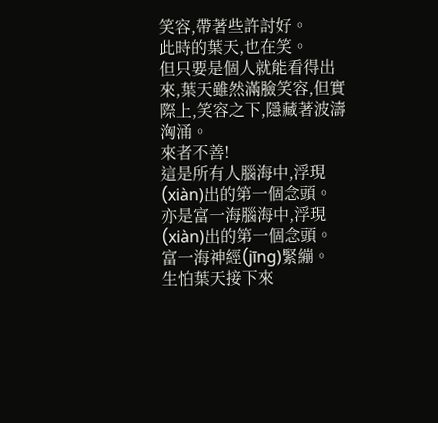笑容,帶著些許討好。
此時的葉天,也在笑。
但只要是個人就能看得出來,葉天雖然滿臉笑容,但實際上,笑容之下,隱藏著波濤洶涌。
來者不善!
這是所有人腦海中,浮現(xiàn)出的第一個念頭。
亦是富一海腦海中,浮現(xiàn)出的第一個念頭。
富一海神經(jīng)緊繃。
生怕葉天接下來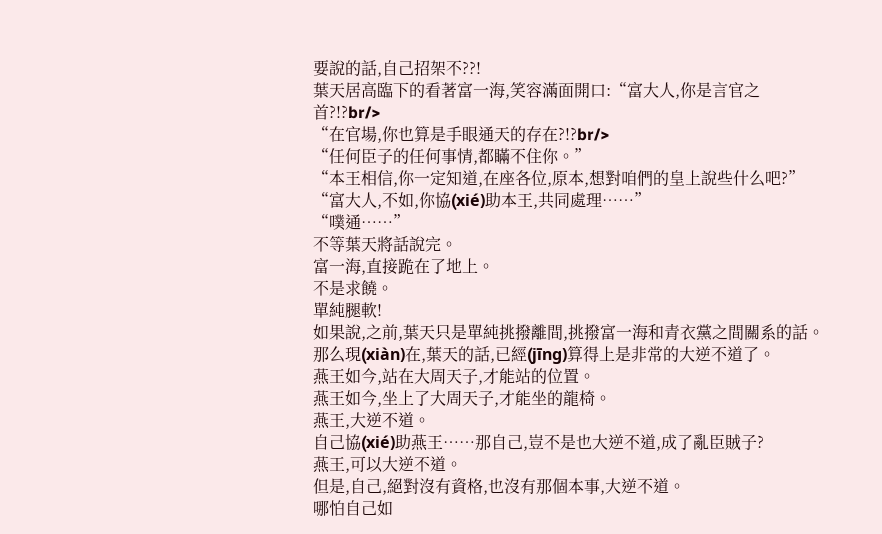要說的話,自己招架不??!
葉天居高臨下的看著富一海,笑容滿面開口:“富大人,你是言官之首?!?br/>
“在官場,你也算是手眼通天的存在?!?br/>
“任何臣子的任何事情,都瞞不住你。”
“本王相信,你一定知道,在座各位,原本,想對咱們的皇上說些什么吧?”
“富大人,不如,你協(xié)助本王,共同處理……”
“噗通……”
不等葉天將話說完。
富一海,直接跪在了地上。
不是求饒。
單純腿軟!
如果說,之前,葉天只是單純挑撥離間,挑撥富一海和青衣黨之間關系的話。
那么現(xiàn)在,葉天的話,已經(jīng)算得上是非常的大逆不道了。
燕王如今,站在大周天子,才能站的位置。
燕王如今,坐上了大周天子,才能坐的龍椅。
燕王,大逆不道。
自己協(xié)助燕王……那自己,豈不是也大逆不道,成了亂臣賊子?
燕王,可以大逆不道。
但是,自己,絕對沒有資格,也沒有那個本事,大逆不道。
哪怕自己如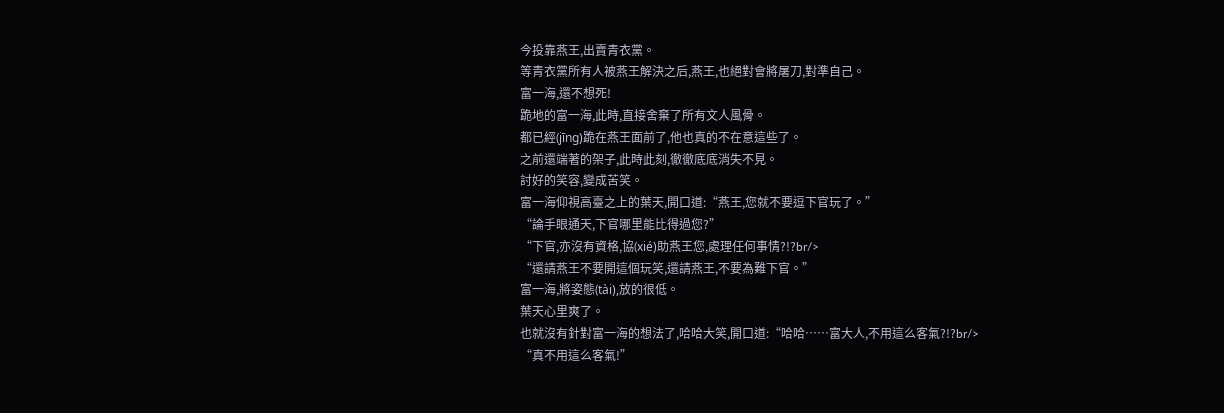今投靠燕王,出賣青衣黨。
等青衣黨所有人被燕王解決之后,燕王,也絕對會將屠刀,對準自己。
富一海,還不想死!
跪地的富一海,此時,直接舍棄了所有文人風骨。
都已經(jīng)跪在燕王面前了,他也真的不在意這些了。
之前還端著的架子,此時此刻,徹徹底底消失不見。
討好的笑容,變成苦笑。
富一海仰視高臺之上的葉天,開口道:“燕王,您就不要逗下官玩了。”
“論手眼通天,下官哪里能比得過您?”
“下官,亦沒有資格,協(xié)助燕王您,處理任何事情?!?br/>
“還請燕王不要開這個玩笑,還請燕王,不要為難下官。”
富一海,將姿態(tài),放的很低。
葉天心里爽了。
也就沒有針對富一海的想法了,哈哈大笑,開口道:“哈哈……富大人,不用這么客氣?!?br/>
“真不用這么客氣!”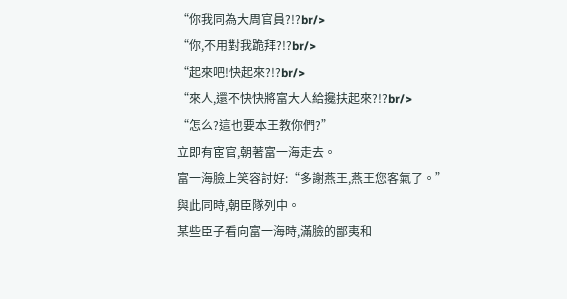“你我同為大周官員?!?br/>
“你,不用對我跪拜?!?br/>
“起來吧!快起來?!?br/>
“來人,還不快快將富大人給攙扶起來?!?br/>
“怎么?這也要本王教你們?”
立即有宦官,朝著富一海走去。
富一海臉上笑容討好:“多謝燕王,燕王您客氣了。”
與此同時,朝臣隊列中。
某些臣子看向富一海時,滿臉的鄙夷和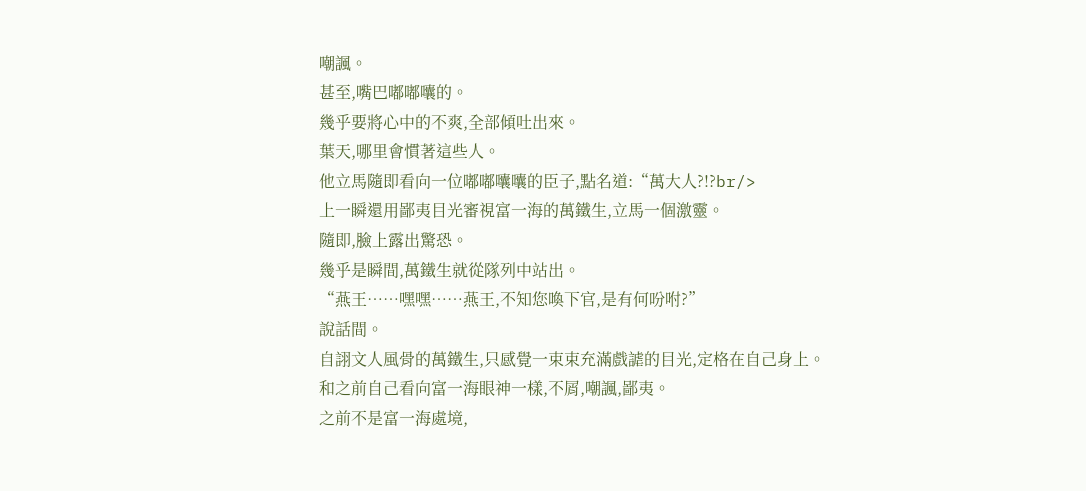嘲諷。
甚至,嘴巴嘟嘟囔的。
幾乎要將心中的不爽,全部傾吐出來。
葉天,哪里會慣著這些人。
他立馬隨即看向一位嘟嘟囔囔的臣子,點名道:“萬大人?!?br/>
上一瞬還用鄙夷目光審視富一海的萬鐵生,立馬一個激靈。
隨即,臉上露出驚恐。
幾乎是瞬間,萬鐵生就從隊列中站出。
“燕王……嘿嘿……燕王,不知您喚下官,是有何吩咐?”
說話間。
自詡文人風骨的萬鐵生,只感覺一束束充滿戲謔的目光,定格在自己身上。
和之前自己看向富一海眼神一樣,不屑,嘲諷,鄙夷。
之前不是富一海處境,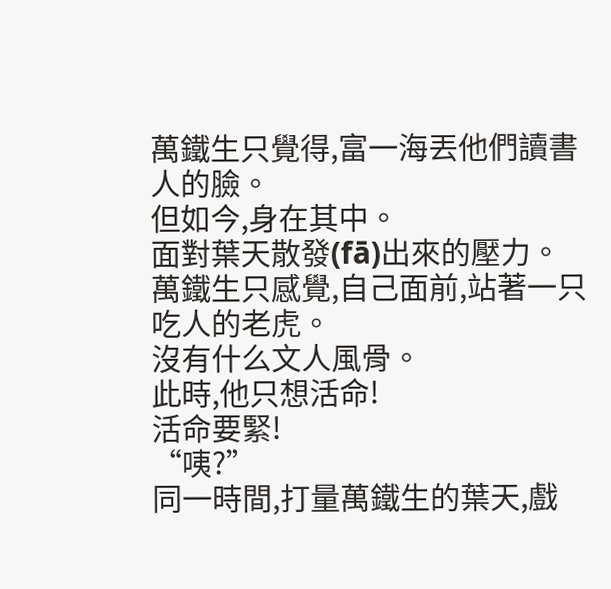萬鐵生只覺得,富一海丟他們讀書人的臉。
但如今,身在其中。
面對葉天散發(fā)出來的壓力。
萬鐵生只感覺,自己面前,站著一只吃人的老虎。
沒有什么文人風骨。
此時,他只想活命!
活命要緊!
“咦?”
同一時間,打量萬鐵生的葉天,戲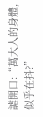謔開口:“萬大人的身體,似乎在抖?”